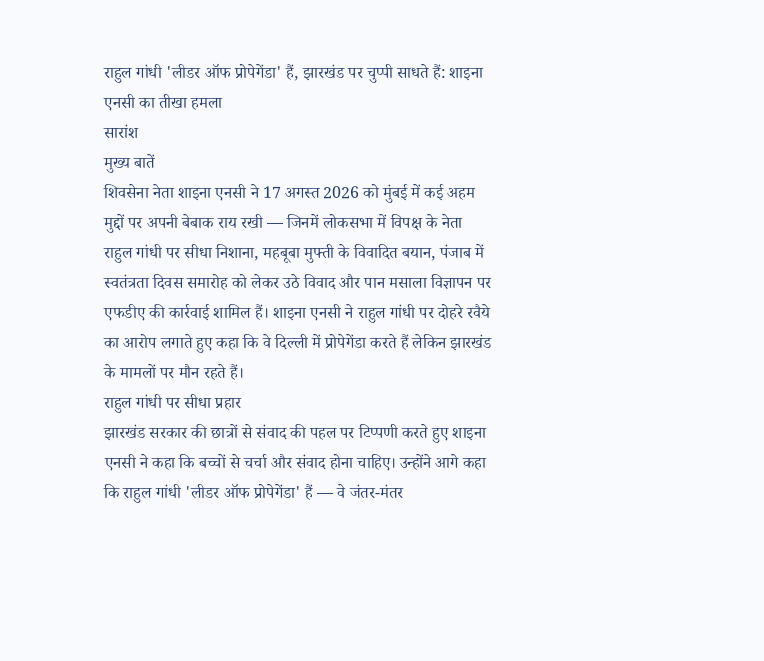राहुल गांधी 'लीडर ऑफ प्रोपेगेंडा' हैं, झारखंड पर चुप्पी साधते हैं: शाइना एनसी का तीखा हमला
सारांश
मुख्य बातें
शिवसेना नेता शाइना एनसी ने 17 अगस्त 2026 को मुंबई में कई अहम मुद्दों पर अपनी बेबाक राय रखी — जिनमें लोकसभा में विपक्ष के नेता राहुल गांधी पर सीधा निशाना, महबूबा मुफ्ती के विवादित बयान, पंजाब में स्वतंत्रता दिवस समारोह को लेकर उठे विवाद और पान मसाला विज्ञापन पर एफडीए की कार्रवाई शामिल हैं। शाइना एनसी ने राहुल गांधी पर दोहरे रवैये का आरोप लगाते हुए कहा कि वे दिल्ली में प्रोपेगेंडा करते हैं लेकिन झारखंड के मामलों पर मौन रहते हैं।
राहुल गांधी पर सीधा प्रहार
झारखंड सरकार की छात्रों से संवाद की पहल पर टिप्पणी करते हुए शाइना एनसी ने कहा कि बच्चों से चर्चा और संवाद होना चाहिए। उन्होंने आगे कहा कि राहुल गांधी 'लीडर ऑफ प्रोपेगेंडा' हैं — वे जंतर-मंतर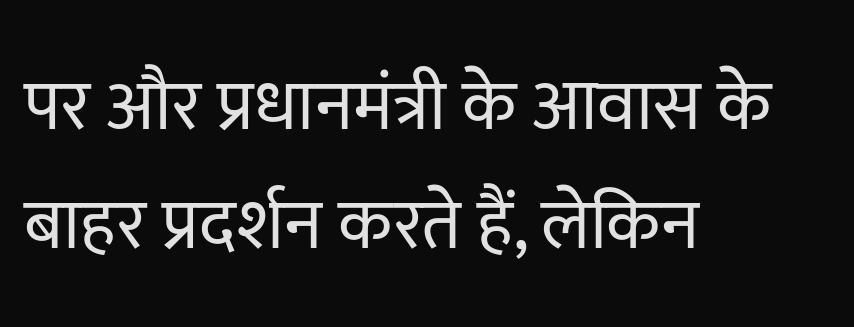पर और प्रधानमंत्री के आवास के बाहर प्रदर्शन करते हैं, लेकिन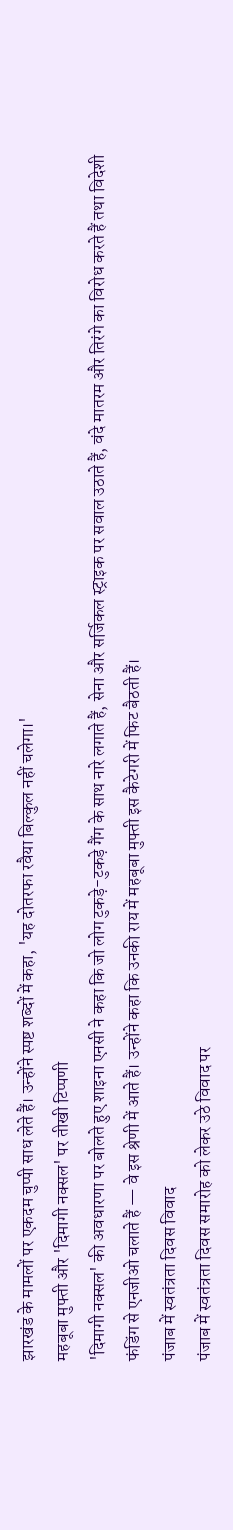झारखंड के मामलों पर एकदम चुप्पी साध लेते हैं। उन्होंने स्पष्ट शब्दों में कहा, 'यह दोतरफा रवैया बिल्कुल नहीं चलेगा।'
महबूबा मुफ्ती और 'दिमागी नक्सल' पर तीखी टिप्पणी
'दिमागी नक्सल' की अवधारणा पर बोलते हुए शाइना एनसी ने कहा कि जो लोग टुकड़े-टुकड़े गैंग के साथ नारे लगाते हैं, सेना और सर्जिकल स्ट्राइक पर सवाल उठाते हैं, वंदे मातरम और तिरंगे का विरोध करते हैं तथा विदेशी फंडिंग से एनजीओ चलाते हैं — वे इस श्रेणी में आते हैं। उन्होंने कहा कि उनकी राय में महबूबा मुफ्ती इस कैटेगरी में फिट बैठती हैं।
पंजाब में स्वतंत्रता दिवस विवाद
पंजाब में स्वतंत्रता दिवस समारोह को लेकर उठे विवाद पर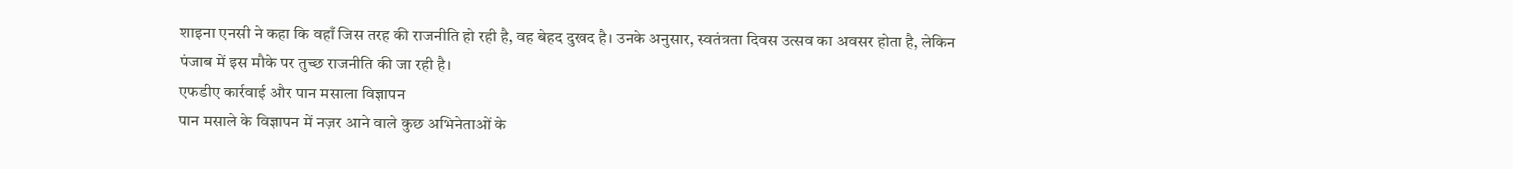शाइना एनसी ने कहा कि वहाँ जिस तरह की राजनीति हो रही है, वह बेहद दुखद है। उनके अनुसार, स्वतंत्रता दिवस उत्सव का अवसर होता है, लेकिन पंजाब में इस मौके पर तुच्छ राजनीति की जा रही है।
एफडीए कार्रवाई और पान मसाला विज्ञापन
पान मसाले के विज्ञापन में नज़र आने वाले कुछ अभिनेताओं के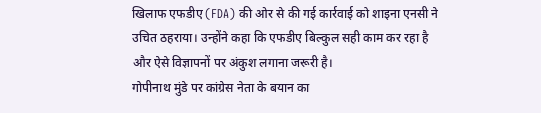खिलाफ एफडीए (FDA) की ओर से की गई कार्रवाई को शाइना एनसी ने उचित ठहराया। उन्होंने कहा कि एफडीए बिल्कुल सही काम कर रहा है और ऐसे विज्ञापनों पर अंकुश लगाना जरूरी है।
गोपीनाथ मुंडे पर कांग्रेस नेता के बयान का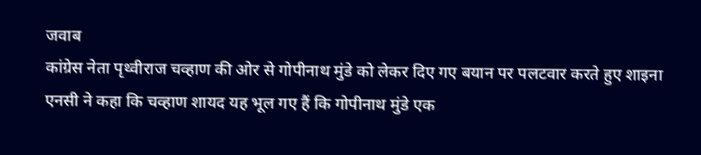जवाब
कांग्रेस नेता पृथ्वीराज चव्हाण की ओर से गोपीनाथ मुंडे को लेकर दिए गए बयान पर पलटवार करते हुए शाइना एनसी ने कहा कि चव्हाण शायद यह भूल गए हैं कि गोपीनाथ मुंडे एक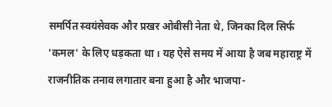समर्पित स्वयंसेवक और प्रखर ओबीसी नेता थे, जिनका दिल सिर्फ 'कमल' के लिए धड़कता था। यह ऐसे समय में आया है जब महाराष्ट्र में राजनीतिक तनाव लगातार बना हुआ है और भाजपा-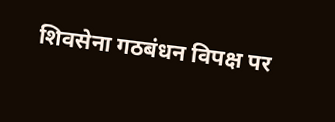शिवसेना गठबंधन विपक्ष पर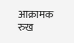आक्रामक रुख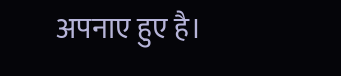अपनाए हुए है।